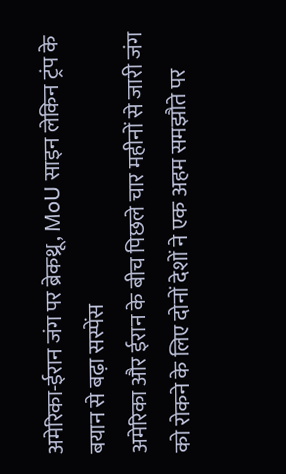अमेरिका-ईरान जंग पर ब्रेकथ्रू, MoU साइन लेकिन ट्रंप के बयान से बढ़ा सस्पेंस
अमेरिका और ईरान के बीच पिछले चार महीनों से जारी जंग को रोकने के लिए दोनों देशों ने एक अहम समझौते पर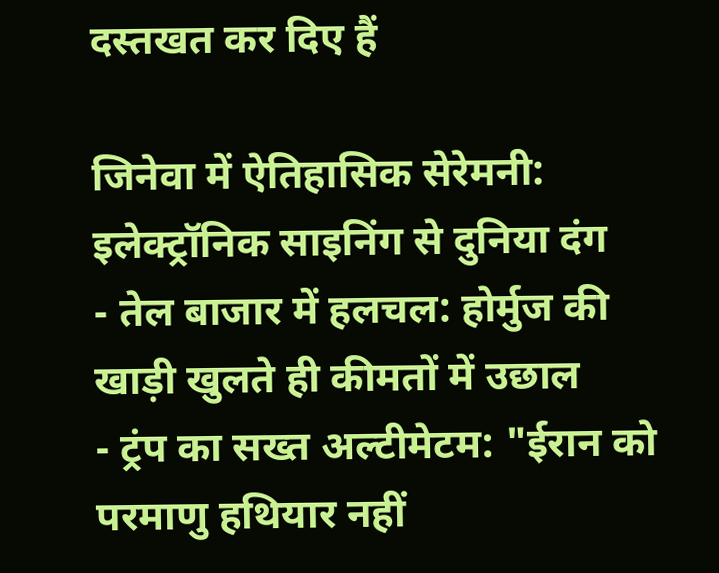दस्तखत कर दिए हैं

जिनेवा में ऐतिहासिक सेरेमनी: इलेक्ट्रॉनिक साइनिंग से दुनिया दंग
- तेल बाजार में हलचल: होर्मुज की खाड़ी खुलते ही कीमतों में उछाल
- ट्रंप का सख्त अल्टीमेटम: "ईरान को परमाणु हथियार नहीं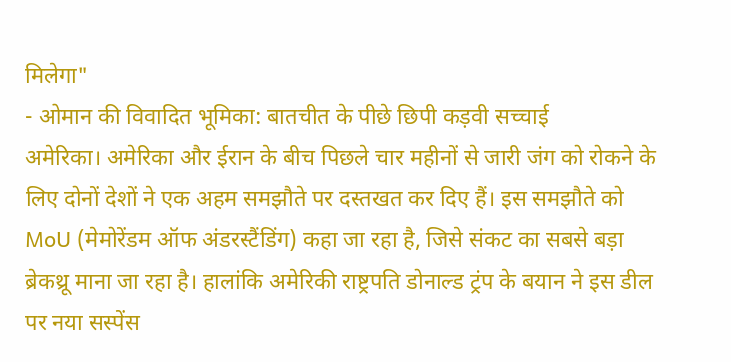मिलेगा"
- ओमान की विवादित भूमिका: बातचीत के पीछे छिपी कड़वी सच्चाई
अमेरिका। अमेरिका और ईरान के बीच पिछले चार महीनों से जारी जंग को रोकने के लिए दोनों देशों ने एक अहम समझौते पर दस्तखत कर दिए हैं। इस समझौते को MoU (मेमोरेंडम ऑफ अंडरस्टैंडिंग) कहा जा रहा है, जिसे संकट का सबसे बड़ा ब्रेकथ्रू माना जा रहा है। हालांकि अमेरिकी राष्ट्रपति डोनाल्ड ट्रंप के बयान ने इस डील पर नया सस्पेंस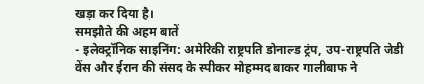खड़ा कर दिया है।
समझौते की अहम बातें
- इलेक्ट्रॉनिक साइनिंग: अमेरिकी राष्ट्रपति डोनाल्ड ट्रंप, उप-राष्ट्रपति जेडी वेंस और ईरान की संसद के स्पीकर मोहम्मद बाकर गालीबाफ ने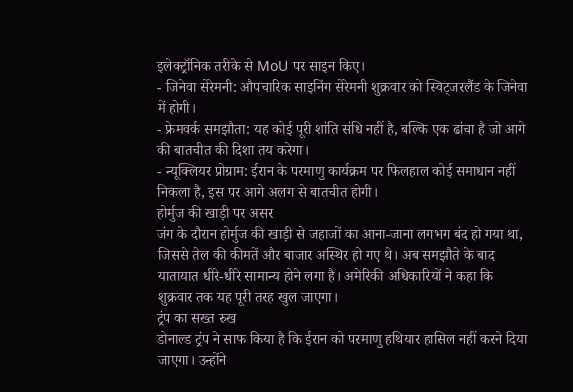इलेक्ट्रॉनिक तरीके से MoU पर साइन किए।
- जिनेवा सेरेमनी: औपचारिक साइनिंग सेरेमनी शुक्रवार को स्विट्जरलैंड के जिनेवा में होगी।
- फ्रेमवर्क समझौता: यह कोई पूरी शांति संधि नहीं है, बल्कि एक ढांचा है जो आगे की बातचीत की दिशा तय करेगा।
- न्यूक्लियर प्रोग्राम: ईरान के परमाणु कार्यक्रम पर फिलहाल कोई समाधान नहीं निकला है, इस पर आगे अलग से बातचीत होगी।
होर्मुज की खाड़ी पर असर
जंग के दौरान होर्मुज की खाड़ी से जहाजों का आना-जाना लगभग बंद हो गया था, जिससे तेल की कीमतें और बाजार अस्थिर हो गए थे। अब समझौते के बाद यातायात धीरे-धीरे सामान्य होने लगा है। अमेरिकी अधिकारियों ने कहा कि शुक्रवार तक यह पूरी तरह खुल जाएगा।
ट्रंप का सख्त रुख
डोनाल्ड ट्रंप ने साफ किया है कि ईरान को परमाणु हथियार हासिल नहीं करने दिया जाएगा। उन्होंने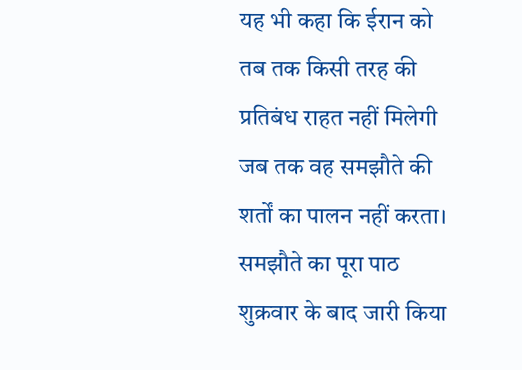यह भी कहा कि ईरान को तब तक किसी तरह की प्रतिबंध राहत नहीं मिलेगी जब तक वह समझौते की शर्तों का पालन नहीं करता। समझौते का पूरा पाठ शुक्रवार के बाद जारी किया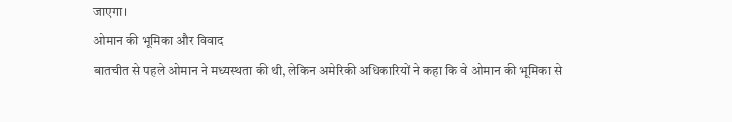जाएगा।
ओमान की भूमिका और विवाद
बातचीत से पहले ओमान ने मध्यस्थता की थी, लेकिन अमेरिकी अधिकारियों ने कहा कि वे ओमान की भूमिका से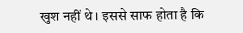खुश नहीं थे। इससे साफ होता है कि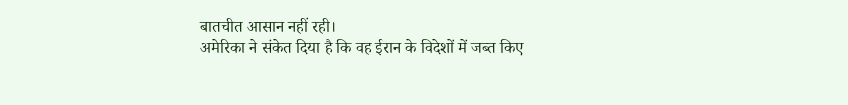बातचीत आसान नहीं रही।
अमेरिका ने संकेत दिया है कि वह ईरान के विदेशों में जब्त किए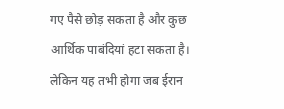गए पैसे छोड़ सकता है और कुछ आर्थिक पाबंदियां हटा सकता है। लेकिन यह तभी होगा जब ईरान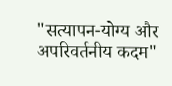"सत्यापन-योग्य और अपरिवर्तनीय कदम"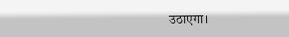उठाएगा।